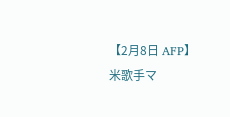【2月8日 AFP】米歌手マ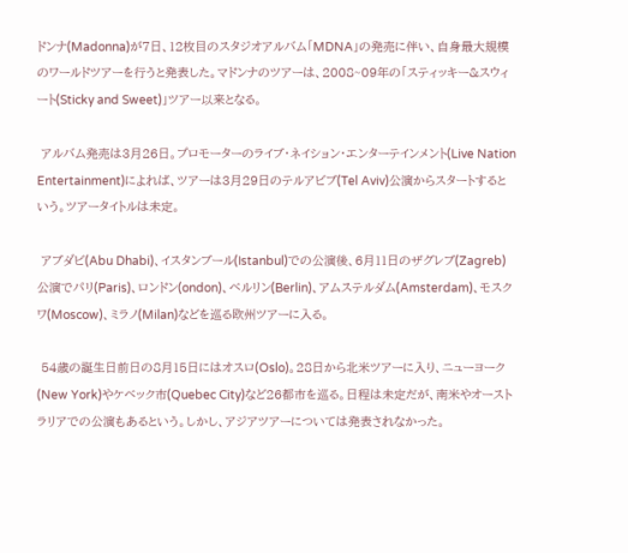ドンナ(Madonna)が7日、12枚目のスタジオアルバム「MDNA」の発売に伴い、自身最大規模のワールドツアーを行うと発表した。マドンナのツアーは、2008~09年の「スティッキー&スウィート(Sticky and Sweet)」ツアー以来となる。

 アルバム発売は3月26日。プロモーターのライブ・ネイション・エンターテインメント(Live Nation Entertainment)によれば、ツアーは3月29日のテルアビブ(Tel Aviv)公演からスタートするという。ツアータイトルは未定。

 アブダビ(Abu Dhabi)、イスタンブール(Istanbul)での公演後、6月11日のザグレブ(Zagreb)公演でパリ(Paris)、ロンドン(ondon)、ベルリン(Berlin)、アムステルダム(Amsterdam)、モスクワ(Moscow)、ミラノ(Milan)などを巡る欧州ツアーに入る。

 54歳の誕生日前日の8月15日にはオスロ(Oslo)。28日から北米ツアーに入り、ニューヨーク(New York)やケベック市(Quebec City)など26都市を巡る。日程は未定だが、南米やオーストラリアでの公演もあるという。しかし、アジアツアーについては発表されなかった。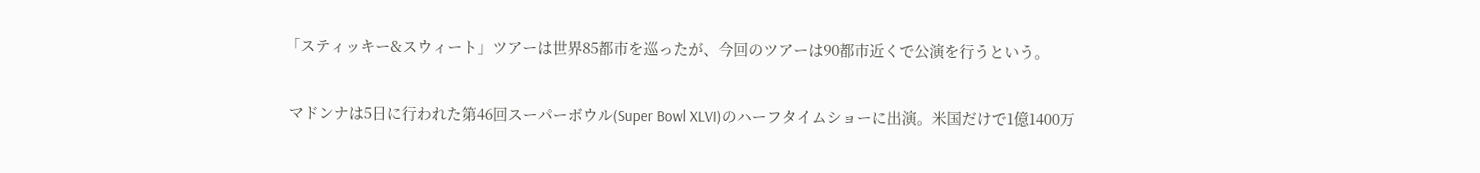「スティッキー&スウィート」ツアーは世界85都市を巡ったが、今回のツアーは90都市近くで公演を行うという。

 マドンナは5日に行われた第46回スーパーボウル(Super Bowl XLVI)のハーフタイムショーに出演。米国だけで1億1400万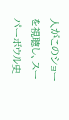人がこのショーを視聴し、スーパーボウル史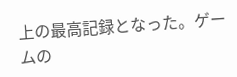上の最高記録となった。ゲームの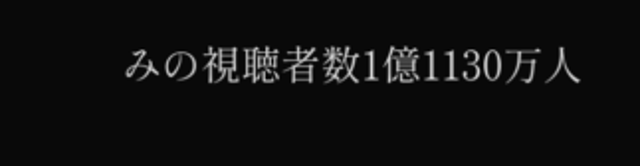みの視聴者数1億1130万人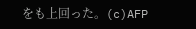をも上回った。(c)AFP